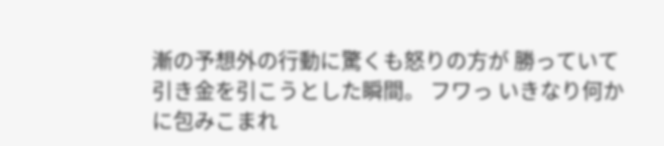漸の予想外の行動に驚くも怒りの方が 勝っていて引き金を引こうとした瞬間。 フワっ いきなり何かに包みこまれ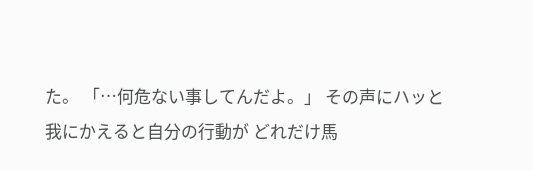た。 「…何危ない事してんだよ。」 その声にハッと我にかえると自分の行動が どれだけ馬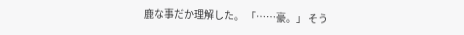鹿な事だか理解した。 「……豪。」 そう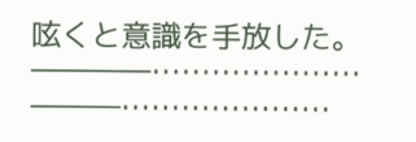呟くと意識を手放した。 ――――………………… ―――…………………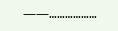――………………